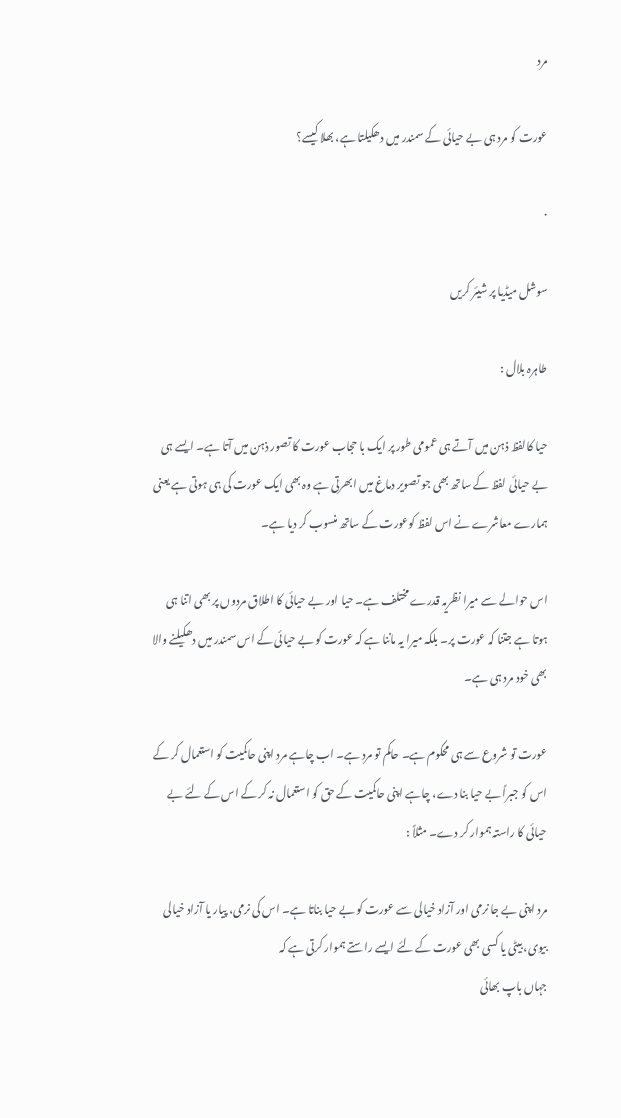مرد

عورت کو مرد ہی بے حیائی کے سمندر میں دھکیلتا ہے، بھلا کیسے؟

·

سوشل میڈیا پر شیئر کریں

طاہرہ بلال :

حیا کالفظ ذہن میں آتے ہی عمومی طور پر ایک با حجاب عورت کا تصور ذہن میں آتا ہے۔ ایسے ہی بے حیائی لفظ کے ساتھ بھی جو تصویر دماغ میں ابھرتی ہے وہ بھی ایک عورت کی ہی ہوتی ہے یعنی ہمارے معاشرے نے اس لفظ کوعورت کے ساتھ منسوب کر دیا ہے۔

اس حوالے سے میرا نظریہ قدرے مختلف ہے۔ حیا اور بے حیائی کا اطلاق مردوں پر بھی اتنا ہی ہوتا ہے جتنا کہ عورت پر۔ بلکہ میرا یہ ماننا ہے کہ عورت کو بے حیائی کے اس سمندر میں دھکیلنے والا بھی خود مرد ہی ہے۔

عورت تو شروع سے ہی محکوم ہے۔ حاکم تو مرد ہے۔ اب چاہے مرد اپنی حاکمیت کو استعمال کر کے اس کو جبراً بے حیا بنا دے، چاہے اپنی حاکمیت کے حق کو استعمال نہ کر کے اس کے لئے بے حیائی کا راستہ ہموار کر دے۔ مثلاً :

مرد اپنی بے جا نرمی اور آزاد خیالی سے عورت کو بے حیا بناتا ہے۔ اس کی نرمی، پیار یا آزاد خیالی بیوی، بیٹی یا کسی بھی عورت کے لئے ایسے راستے ہموار کرتی ہے کہ
جہاں باپ بھائی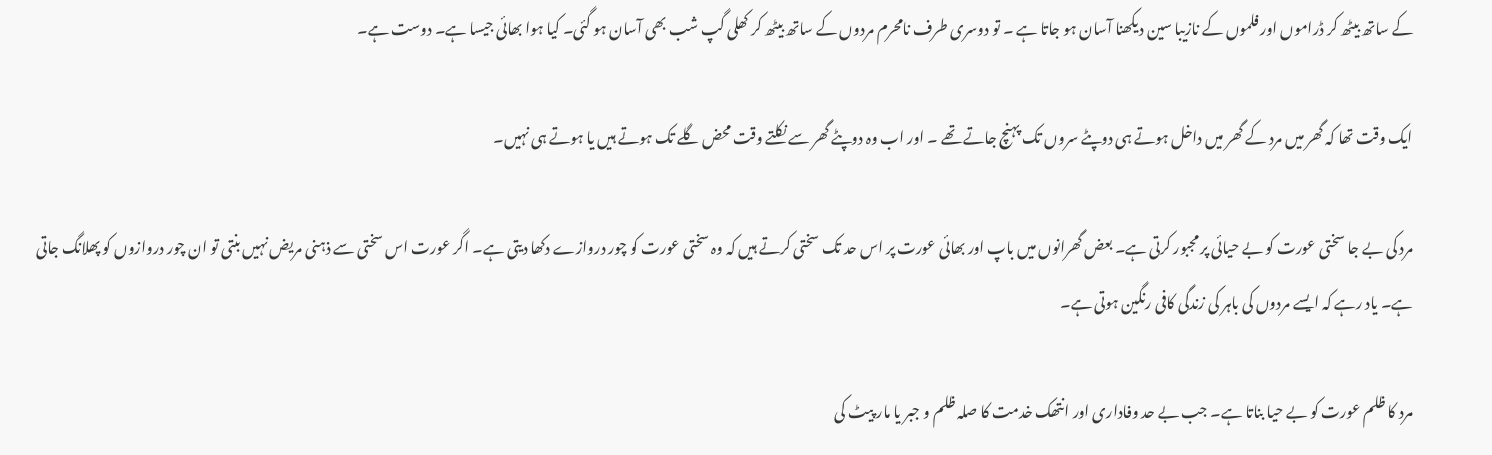کے ساتھ بیٹھ کر ڈراموں اور فلموں کے نازیبا سین دیکھنا آسان ہو جاتا ہے ۔ تو دوسری طرف نامحرم مردوں کے ساتھ بیٹھ کر کھلی گپ شب بھی آسان ہو گئی۔ کیا ہوا بھائی جیسا ہے۔ دوست ہے۔

ایک وقت تھا کہ گھر میں مرد کے گھر میں داخل ہوتے ہی دوپٹے سروں تک پہنچ جاتے تھے ۔ اور اب وہ دوپٹے گھر سے نکلتے وقت محض گلے تک ہوتے ہیں یا ہوتے ہی نہیں۔

مرد کی بے جا سختی عورت کو بے حیائی پر مجبور کرتی ہے۔ بعض گھرانوں میں باپ اور بھائی عورت پر اس حد تک سختی کرتے ہیں کہ وہ سختی عورت کو چور دروازے دکھا دیتی ہے۔ اگر عورت اس سختی سے ذہنی مریض نہیں بنتی تو ان چور دروازوں کو پھلانگ جاتی ہے۔ یاد رہے کہ ایسے مردوں کی باہر کی زندگی کافی رنگین ہوتی ہے۔

مرد کا ظلم عورت کو بے حیا بناتا ہے۔ جب بے حد وفاداری اور انتھک خدمت کا صلہ ظلم و جبر یا مار پیٹ کی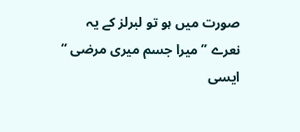صورت میں ہو تو لبرلز کے یہ نعرے ” میرا جسم میری مرضی “ ایسی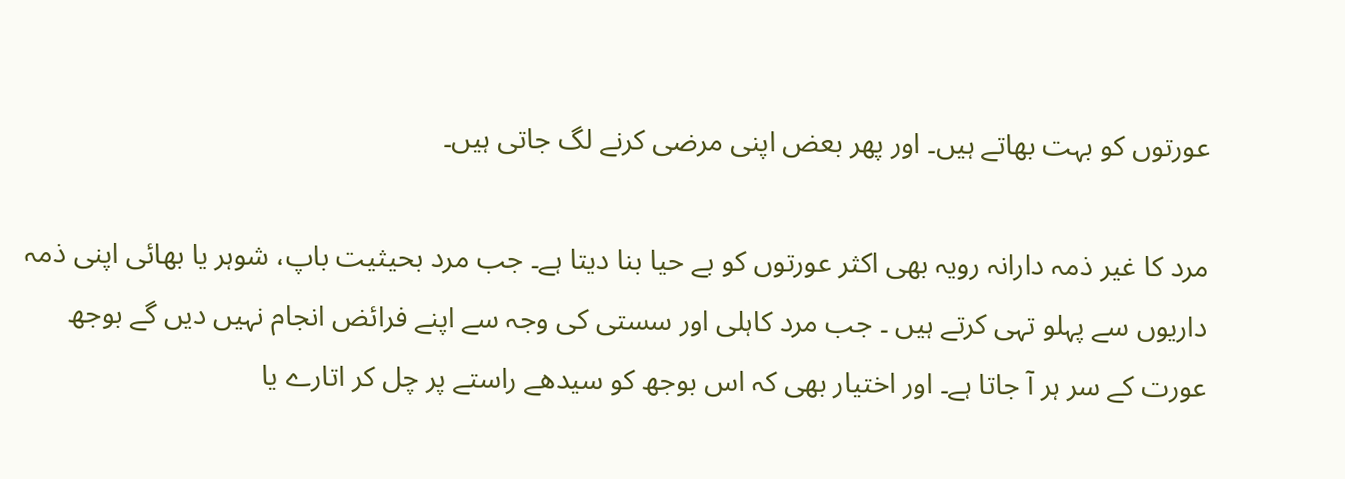عورتوں کو بہت بھاتے ہیں۔ اور پھر بعض اپنی مرضی کرنے لگ جاتی ہیں۔

مرد کا غیر ذمہ دارانہ رویہ بھی اکثر عورتوں کو بے حیا بنا دیتا ہے۔ جب مرد بحیثیت باپ، شوہر یا بھائی اپنی ذمہ داریوں سے پہلو تہی کرتے ہیں ۔ جب مرد کاہلی اور سستی کی وجہ سے اپنے فرائض انجام نہیں دیں گے بوجھ عورت کے سر ہر آ جاتا ہے۔ اور اختیار بھی کہ اس بوجھ کو سیدھے راستے پر چل کر اتارے یا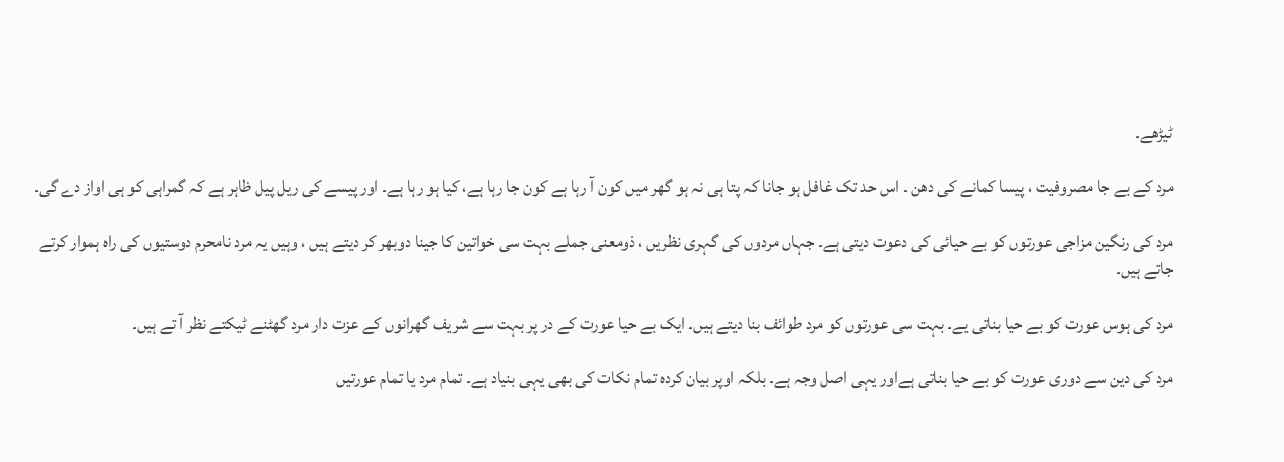ٹیڑھے۔

مرد کے بے جا مصروفیت ، پیسا کمانے کی دھن ۔ اس حد تک غافل ہو جانا کہ پتا ہی نہ ہو گھر میں کون آ رہا ہے کون جا رہا ہے، کیا ہو رہا ہے۔ اور پیسے کی ریل پیل ظاہر ہے کہ گمراہی کو ہی اواز دے گی۔

مرد کی رنگین مزاجی عورتوں کو بے حیائی کی دعوت دیتی ہے۔ جہاں مردوں کی گہری نظریں ، ذومعنی جملے بہت سی خواتین کا جینا دوبھر کر دیتے ہیں ، وہیں یہ مرد نامحرم دوستیوں کی راہ ہموار کرتے جاتے ہیں۔

مرد کی ہوس عورت کو بے حیا بناتی یے۔ بہت سی عورتوں کو مرد طوائف بنا دیتے ہیں۔ ایک بے حیا عورت کے در پر بہت سے شریف گھرانوں کے عزت دار مرد گھٹنے ٹیکتے نظر آ تے ہیں۔

مرد کی دین سے دوری عورت کو بے حیا بناتی ہےاور یہی اصل وجہ ہے۔ بلکہ اوپر بیان کردہ تمام نکات کی بھی یہی بنیاد ہے۔ تمام مرد یا تمام عورتیں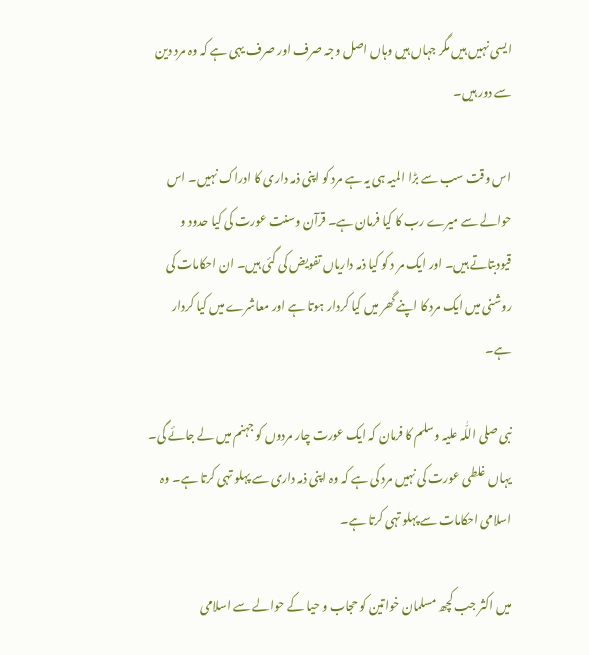ایسی نہیں ہیں مگر جہاں ہیں وہاں اصل وجہ صرف اور صرف یہی ہے کہ وہ مرد دین سے دور ہیں۔

اس وقت سب سے بڑا المیہ ہی یہ ہے مرد کو اپنی ذمہ داری کا ادراک نہیں۔ اس حوالے سے میرے رب کا کیا فرمان ہے۔ قرآن وسنت عورت کی کیا حدود و قیودبتاتے ہیں۔ اور ایک مر د کو کیا ذمہ داریاں تفویض کی گئی ہیں۔ ان احکامات کی روشنی میں ایک مرد کا اپنے گھر میں کیا کردار ہوتا ہے اور معاشرے میں کیا کردار ہے۔

نبی صلی اللّٰہ علیہ وسلم کا فرمان کہ ایک عورت چار مردوں کو جہنم میں لے جائے گی۔ یہاں غلطی عورت کی نہیں مرد کی ہے کہ وہ اپنی ذمہ داری سے پہلو تہی کرتا ہے۔ وہ اسلامی احکامات سے پہلو تہی کرتا ہے۔

میں اکثر جب کچھ مسلمان خواتین کو حجاب و حیا کے حوالے سے اسلامی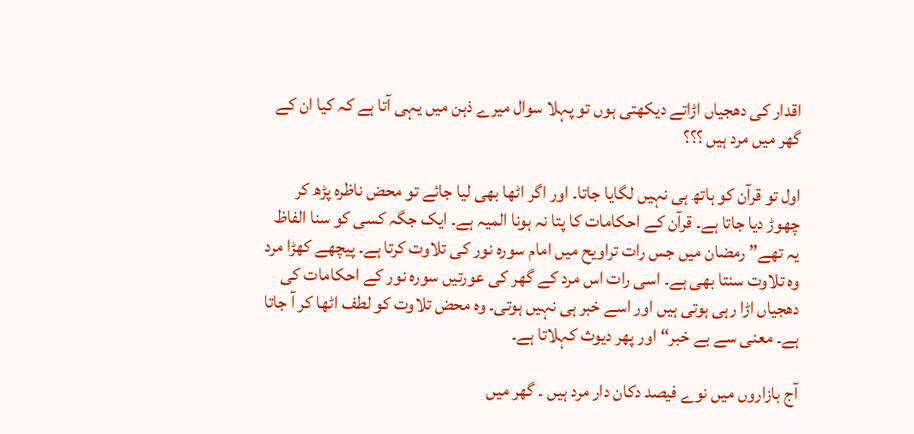اقدار کی دھجیاں اڑاتے دیکھتی ہوں تو پہلا سوال میرے ذہن میں یہی آتا ہے کہ کیا ان کے گھر میں مرد ہیں ؟؟؟

اول تو قرآن کو ہاتھ ہی نہیں لگایا جاتا۔ اور اگر اٹھا بھی لیا جائے تو محض ناظرہ پڑھ کر چھوڑ دیا جاتا ہے۔ قرآن کے احکامات کا پتا نہ ہونا المیہ ہے۔ ایک جگہ کسی کو سنا الفاظ یہ تھے” رمضان میں جس رات تراویح میں امام سورہ نور کی تلاوت کرتا ہے۔ پیچھے کھڑا مرد وہ تلاوت سنتا بھی ہے۔ اسی رات اس مرد کے گھر کی عورتیں سورہ نور کے احکامات کی دھجیاں اڑا رہی ہوتی ہیں اور اسے خبر ہی نہیں ہوتی۔ وہ محض تلاوت کو لطف اٹھا کر آ جاتا ہے۔ معنی سے بے خبر“ اور پھر دیوث کہلاتا ہے۔

آج بازاروں میں نوے فیصد دکان دار مرد ہیں ۔ گھر میں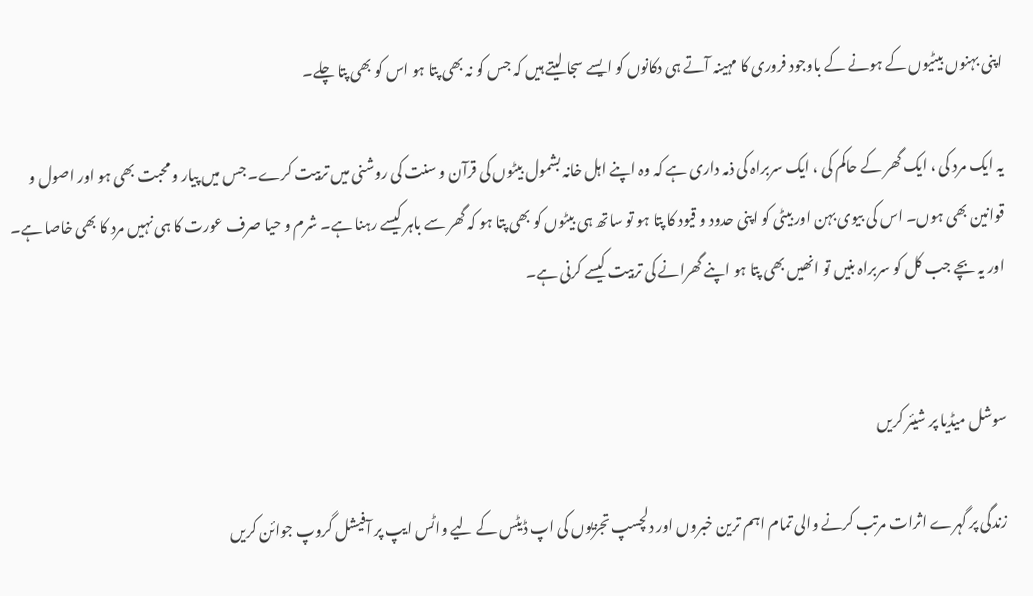اپنی بہنوں بیٹیوں کے ہونے کے باوجود فروری کا مہینہ آتے ہی دکانوں کو ایسے سجا لیتے ہیں کہ جس کو نہ بھی پتا ہو اس کو بھی پتا چلے۔

یہ ایک مرد کی ، ایک گھر کے حاکم کی ، ایک سربراہ کی ذمہ داری ہے کہ وہ اپنے اہل خانہ بشمول بیٹوں کی قرآن و سنت کی روشنی میں تربیت کرے۔ جس میں پیار و محبت بھی ہو اور اصول و قوانین بھی ہوں۔ اس کی بیوی بہن اور بیٹی کو اپنی حدود و قیود کا پتا ہو تو ساتھ ہی بیٹوں کو بھی پتا ہو کہ گھر سے باہر کیسے رہنا ہے۔ شرم و حیا صرف عورت کا ہی نہیں مرد کا بھی خاصا ہے۔ اور یہ بچے جب کل کو سربراہ بنیں تو انھیں بھی پتا ہو اپنے گھرانے کی تربیت کیسے کرنی ہے۔


سوشل میڈیا پر شیئر کریں

زندگی پر گہرے اثرات مرتب کرنے والی تمام اہم ترین خبروں اور دلچسپ تجزیوں کی اپ ڈیٹس کے لیے واٹس ایپ پر آفیشل گروپ جوائن کریں